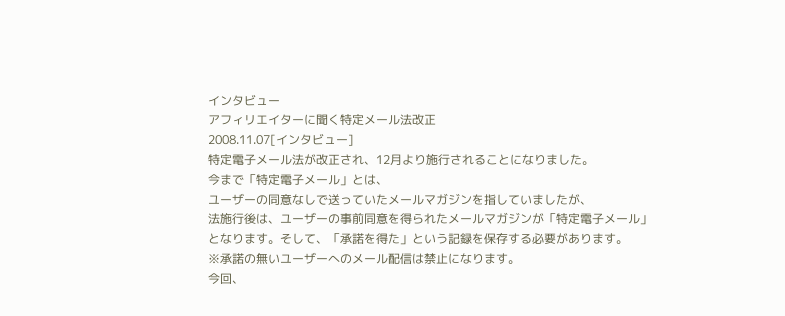インタビュー
アフィリエイターに聞く特定メール法改正
2008.11.07[インタビュー]
特定電子メール法が改正され、12月より施行されることになりました。
今まで「特定電子メール」とは、
ユーザーの同意なしで送っていたメールマガジンを指していましたが、
法施行後は、ユーザーの事前同意を得られたメールマガジンが「特定電子メール」
となります。そして、「承諾を得た」という記録を保存する必要があります。
※承諾の無いユーザーへのメール配信は禁止になります。
今回、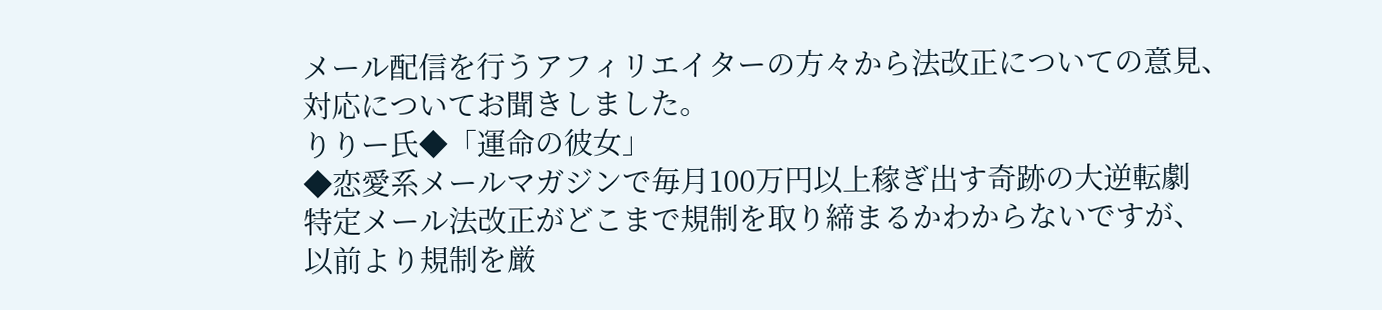メール配信を行うアフィリエイターの方々から法改正についての意見、
対応についてお聞きしました。
りりー氏◆「運命の彼女」
◆恋愛系メールマガジンで毎月100万円以上稼ぎ出す奇跡の大逆転劇
特定メール法改正がどこまで規制を取り締まるかわからないですが、
以前より規制を厳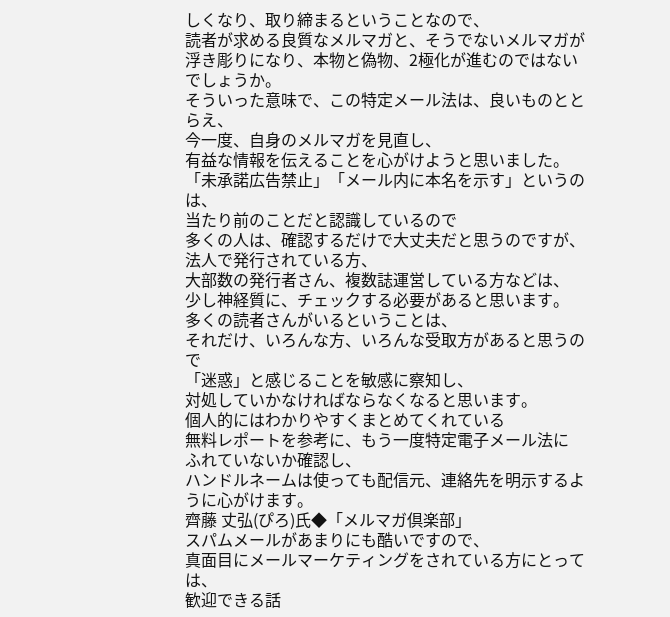しくなり、取り締まるということなので、
読者が求める良質なメルマガと、そうでないメルマガが
浮き彫りになり、本物と偽物、2極化が進むのではないでしょうか。
そういった意味で、この特定メール法は、良いものととらえ、
今一度、自身のメルマガを見直し、
有益な情報を伝えることを心がけようと思いました。
「未承諾広告禁止」「メール内に本名を示す」というのは、
当たり前のことだと認識しているので
多くの人は、確認するだけで大丈夫だと思うのですが、
法人で発行されている方、
大部数の発行者さん、複数誌運営している方などは、
少し神経質に、チェックする必要があると思います。
多くの読者さんがいるということは、
それだけ、いろんな方、いろんな受取方があると思うので
「迷惑」と感じることを敏感に察知し、
対処していかなければならなくなると思います。
個人的にはわかりやすくまとめてくれている
無料レポートを参考に、もう一度特定電子メール法に
ふれていないか確認し、
ハンドルネームは使っても配信元、連絡先を明示するように心がけます。
齊藤 丈弘(ぴろ)氏◆「メルマガ倶楽部」
スパムメールがあまりにも酷いですので、
真面目にメールマーケティングをされている方にとっては、
歓迎できる話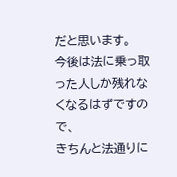だと思います。
今後は法に乗っ取った人しか残れなくなるはずですので、
きちんと法通りに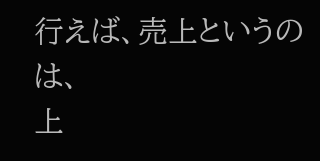行えば、売上というのは、
上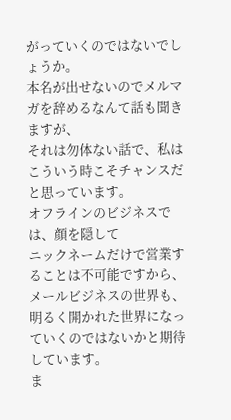がっていくのではないでしょうか。
本名が出せないのでメルマガを辞めるなんて話も聞きますが、
それは勿体ない話で、私はこういう時こそチャンスだと思っています。
オフラインのビジネスでは、顔を隠して
ニックネームだけで営業することは不可能ですから、
メールビジネスの世界も、
明るく開かれた世界になっていくのではないかと期待しています。
ま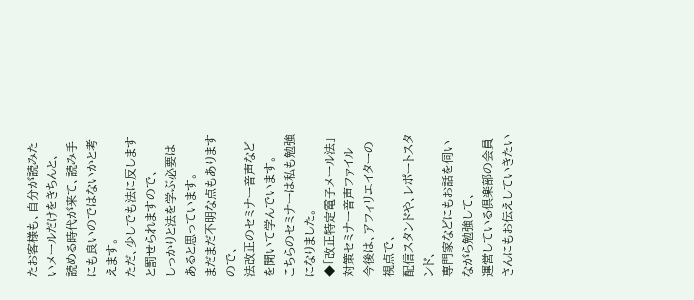たお客様も、自分が読みたいメールだけをきちんと、
読める時代が来て、読み手にも良いのではないかと考えます。
ただ、少しでも法に反しますと罰せられますので、
しっかりと法を学ぶ必要はあると思っています。
まだまだ不明な点もありますので、
法改正のセミナー音声などを聞いて学んでいます。
こちらのセミナーは私も勉強になりました。
◆「改正特定電子メール法」対策セミナー音声ファイル
今後は、アフィリエイターの視点で、
配信スタンドや、レポートスタンド、
専門家などにもお話を伺いながら勉強して、
運営している倶楽部の会員さんにもお伝えしていきたい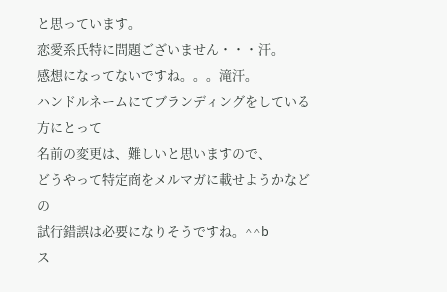と思っています。
恋愛系氏特に問題ございません・・・汗。
感想になってないですね。。。滝汗。
ハンドルネームにてブランディングをしている方にとって
名前の変更は、難しいと思いますので、
どうやって特定商をメルマガに載せようかなどの
試行錯誤は必要になりそうですね。^^b
ス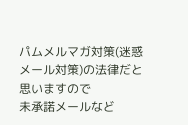パムメルマガ対策(迷惑メール対策)の法律だと思いますので
未承諾メールなど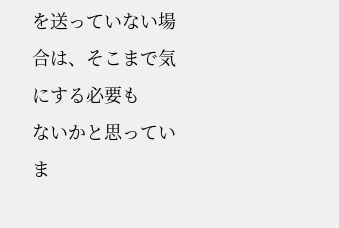を送っていない場合は、そこまで気にする必要も
ないかと思っていま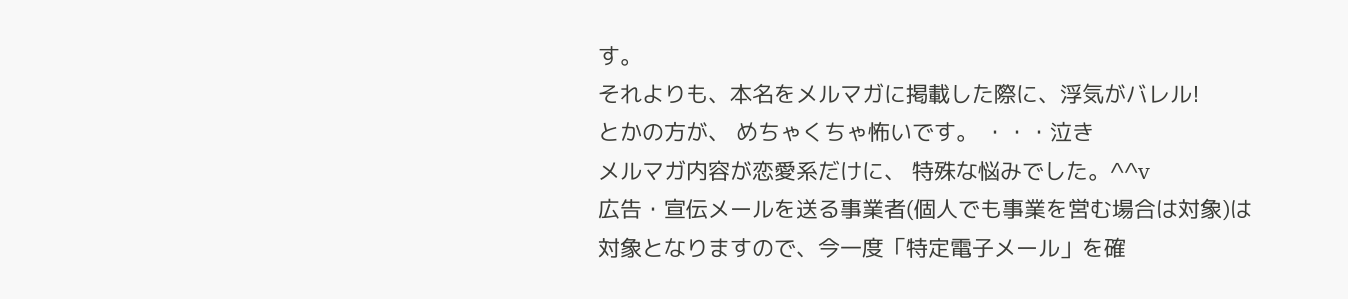す。
それよりも、本名をメルマガに掲載した際に、浮気がバレル!
とかの方が、 めちゃくちゃ怖いです。 ・・・泣き
メルマガ内容が恋愛系だけに、 特殊な悩みでした。^^v
広告・宣伝メールを送る事業者(個人でも事業を営む場合は対象)は
対象となりますので、今一度「特定電子メール」を確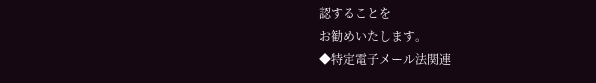認することを
お勧めいたします。
◆特定電子メール法関連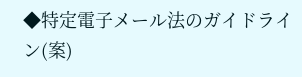◆特定電子メール法のガイドライン(案)